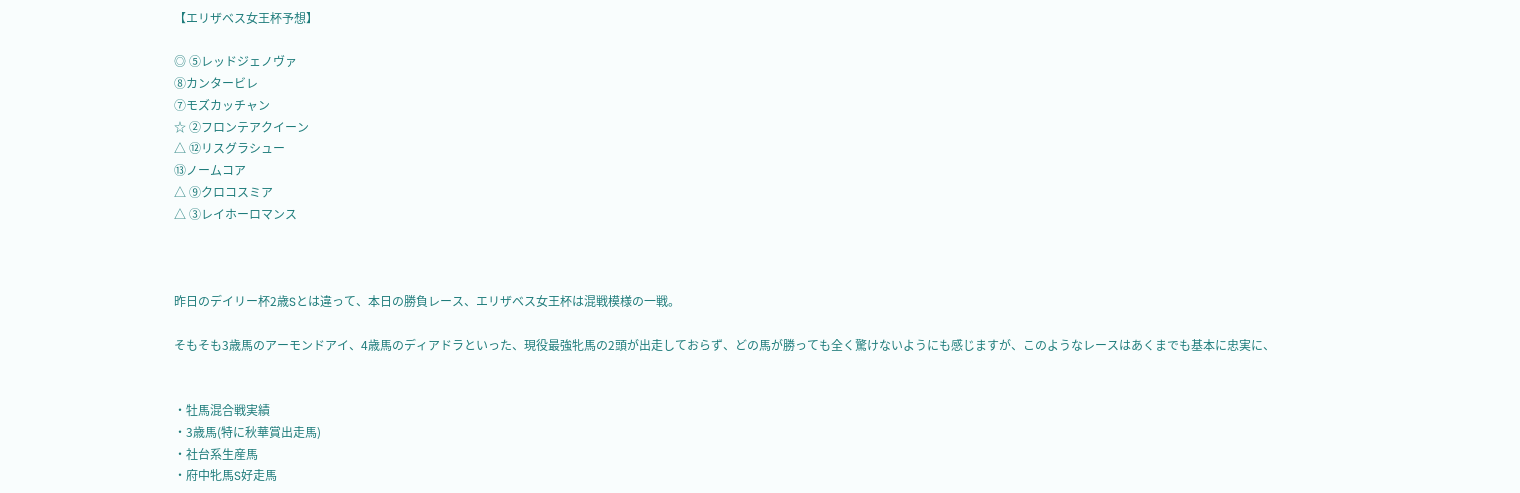【エリザベス女王杯予想】

◎ ⑤レッドジェノヴァ
⑧カンタービレ
⑦モズカッチャン
☆ ②フロンテアクイーン
△ ⑫リスグラシュー
⑬ノームコア
△ ⑨クロコスミア
△ ③レイホーロマンス



昨日のデイリー杯2歳Sとは違って、本日の勝負レース、エリザベス女王杯は混戦模様の一戦。

そもそも3歳馬のアーモンドアイ、4歳馬のディアドラといった、現役最強牝馬の2頭が出走しておらず、どの馬が勝っても全く驚けないようにも感じますが、このようなレースはあくまでも基本に忠実に、


・牡馬混合戦実績
・3歳馬(特に秋華賞出走馬)
・社台系生産馬
・府中牝馬S好走馬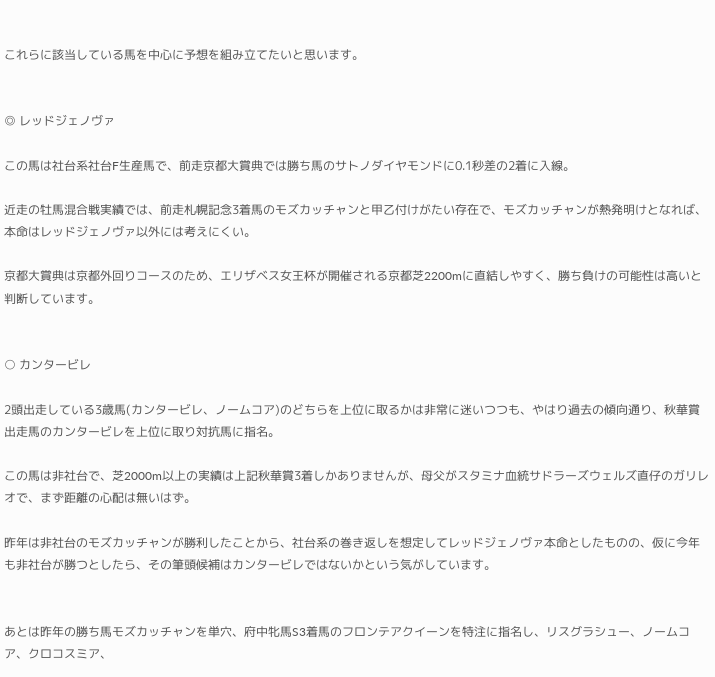これらに該当している馬を中心に予想を組み立てたいと思います。


◎ レッドジェノヴァ

この馬は社台系社台F生産馬で、前走京都大賞典では勝ち馬のサトノダイヤモンドに0.1秒差の2着に入線。

近走の牡馬混合戦実績では、前走札幌記念3着馬のモズカッチャンと甲乙付けがたい存在で、モズカッチャンが熱発明けとなれば、本命はレッドジェノヴァ以外には考えにくい。

京都大賞典は京都外回りコースのため、エリザベス女王杯が開催される京都芝2200mに直結しやすく、勝ち負けの可能性は高いと判断しています。


○ カンタービレ

2頭出走している3歳馬(カンタービレ、ノームコア)のどちらを上位に取るかは非常に迷いつつも、やはり過去の傾向通り、秋華賞出走馬のカンタービレを上位に取り対抗馬に指名。

この馬は非社台で、芝2000m以上の実績は上記秋華賞3着しかありませんが、母父がスタミナ血統サドラーズウェルズ直仔のガリレオで、まず距離の心配は無いはず。

昨年は非社台のモズカッチャンが勝利したことから、社台系の巻き返しを想定してレッドジェノヴァ本命としたものの、仮に今年も非社台が勝つとしたら、その筆頭候補はカンタービレではないかという気がしています。


あとは昨年の勝ち馬モズカッチャンを単穴、府中牝馬S3着馬のフロンテアクイーンを特注に指名し、リスグラシュー、ノームコア、クロコスミア、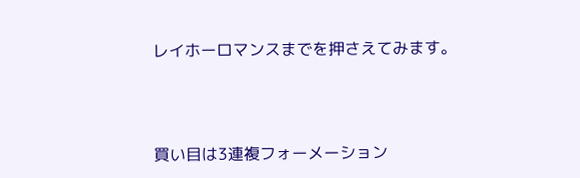レイホーロマンスまでを押さえてみます。



買い目は3連複フォーメーション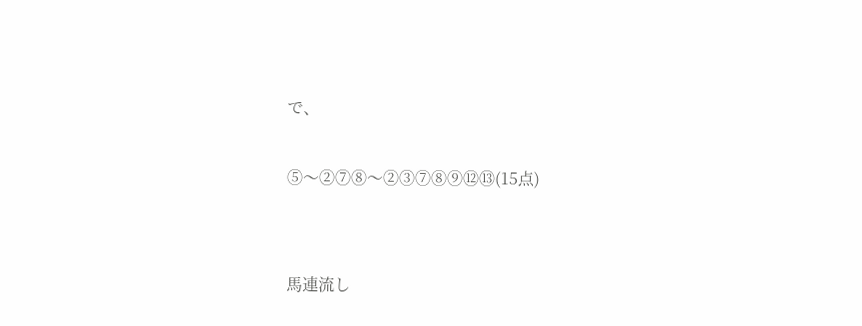で、

⑤〜②⑦⑧〜②③⑦⑧⑨⑫⑬(15点)


馬連流し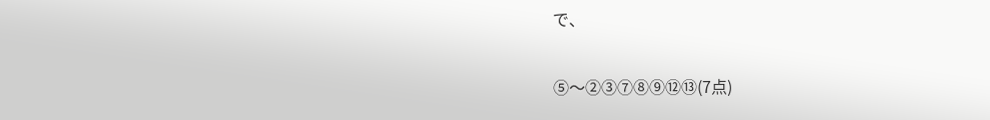で、

⑤〜②③⑦⑧⑨⑫⑬(7点)